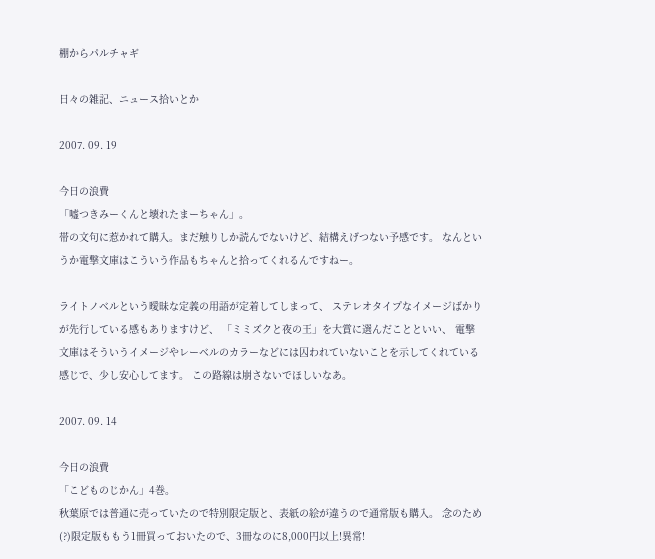棚からパルチャギ

日々の雑記、ニュース拾いとか

2007. 09. 19

今日の浪費
「嘘つきみーくんと壊れたまーちゃん」。
帯の文句に惹かれて購入。まだ触りしか読んでないけど、結構えげつない予感です。 なんというか電撃文庫はこういう作品もちゃんと拾ってくれるんですねー。

ライトノベルという曖昧な定義の用語が定着してしまって、 ステレオタイプなイメージばかりが先行している感もありますけど、 「ミミズクと夜の王」を大賞に選んだことといい、 電撃文庫はそういうイメージやレーベルのカラーなどには囚われていないことを示してくれている感じで、少し安心してます。 この路線は崩さないでほしいなあ。

2007. 09. 14

今日の浪費
「こどものじかん」4巻。
秋葉原では普通に売っていたので特別限定版と、表紙の絵が違うので通常版も購入。 念のため(?)限定版ももう1冊買っておいたので、3冊なのに8,000円以上!異常!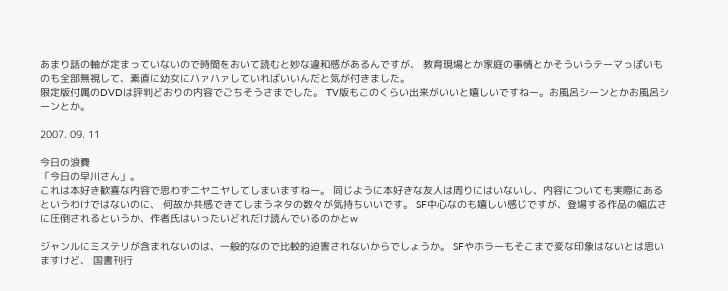あまり話の軸が定まっていないので時間をおいて読むと妙な違和感があるんですが、 教育現場とか家庭の事情とかそういうテーマっぽいものも全部無視して、素直に幼女にハァハァしていればいいんだと気が付きました。
限定版付属のDVDは評判どおりの内容でごちそうさまでした。 TV版もこのくらい出来がいいと嬉しいですねー。お風呂シーンとかお風呂シーンとか。

2007. 09. 11

今日の浪費
「今日の早川さん」。
これは本好き歓喜な内容で思わずニヤニヤしてしまいますねー。 同じように本好きな友人は周りにはいないし、内容についても実際にあるというわけではないのに、 何故か共感できてしまうネタの数々が気持ちいいです。 SF中心なのも嬉しい感じですが、登場する作品の幅広さに圧倒されるというか、作者氏はいったいどれだけ読んでいるのかとw

ジャンルにミステリが含まれないのは、一般的なので比較的迫害されないからでしょうか。 SFやホラーもそこまで変な印象はないとは思いますけど、 国書刊行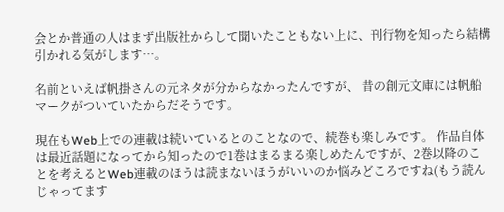会とか普通の人はまず出版社からして聞いたこともない上に、刊行物を知ったら結構引かれる気がします…。

名前といえば帆掛さんの元ネタが分からなかったんですが、 昔の創元文庫には帆船マークがついていたからだそうです。

現在もWeb上での連載は続いているとのことなので、続巻も楽しみです。 作品自体は最近話題になってから知ったので1巻はまるまる楽しめたんですが、2巻以降のことを考えるとWeb連載のほうは読まないほうがいいのか悩みどころですね(もう読んじゃってます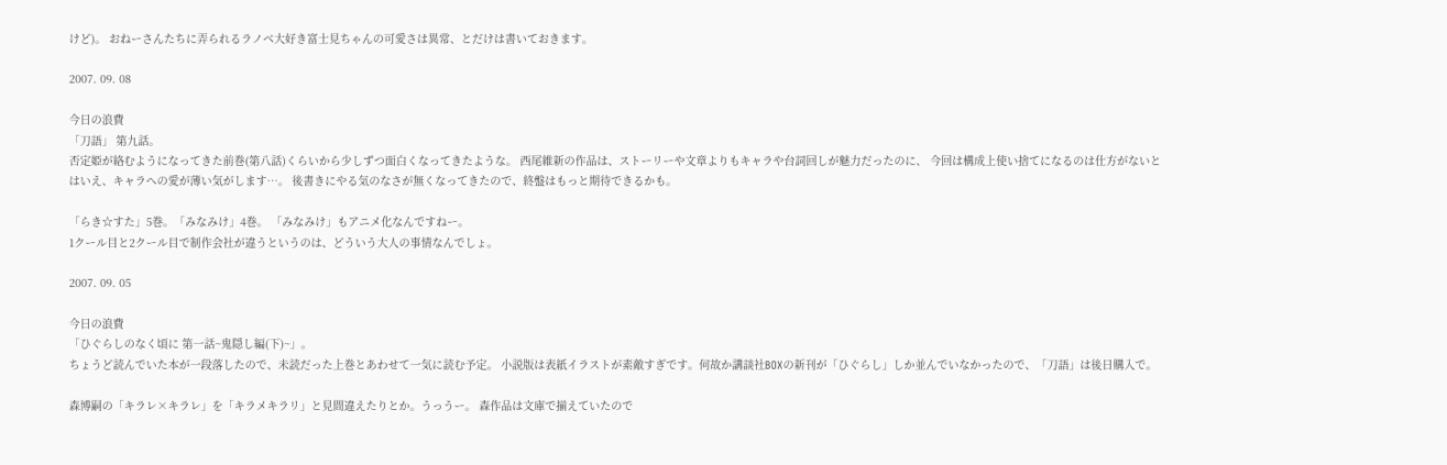けど)。 おねーさんたちに弄られるラノベ大好き富士見ちゃんの可愛さは異常、とだけは書いておきます。

2007. 09. 08

今日の浪費
「刀語」 第九話。
否定姫が絡むようになってきた前巻(第八話)くらいから少しずつ面白くなってきたような。 西尾維新の作品は、ストーリーや文章よりもキャラや台詞回しが魅力だったのに、 今回は構成上使い捨てになるのは仕方がないとはいえ、キャラへの愛が薄い気がします…。 後書きにやる気のなさが無くなってきたので、終盤はもっと期待できるかも。

「らき☆すた」5巻。「みなみけ」4巻。 「みなみけ」もアニメ化なんですねー。
1クール目と2クール目で制作会社が違うというのは、どういう大人の事情なんでしょ。

2007. 09. 05

今日の浪費
「ひぐらしのなく頃に 第一話~鬼隠し編(下)~」。
ちょうど読んでいた本が一段落したので、未読だった上巻とあわせて一気に読む予定。 小説版は表紙イラストが素敵すぎです。何故か講談社BOXの新刊が「ひぐらし」しか並んでいなかったので、「刀語」は後日購入で。

森博嗣の「キラレ×キラレ」を「キラメキラリ」と見間違えたりとか。うっうー。 森作品は文庫で揃えていたので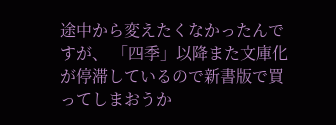途中から変えたくなかったんですが、 「四季」以降また文庫化が停滞しているので新書版で買ってしまおうか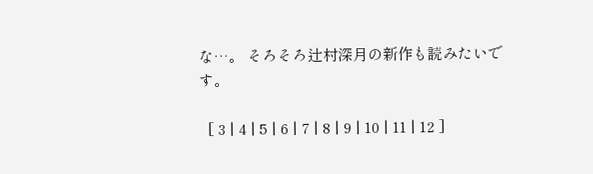な…。 そろそろ辻村深月の新作も読みたいです。

  [ 3 | 4 | 5 | 6 | 7 | 8 | 9 | 10 | 11 | 12 ]